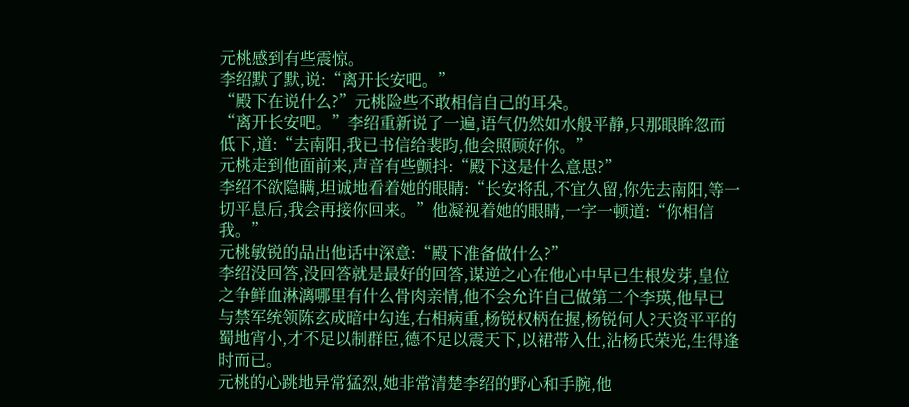元桃感到有些震惊。
李绍默了默,说:“离开长安吧。”
“殿下在说什么?”元桃险些不敢相信自己的耳朵。
“离开长安吧。”李绍重新说了一遍,语气仍然如水般平静,只那眼眸忽而低下,道:“去南阳,我已书信给裴昀,他会照顾好你。”
元桃走到他面前来,声音有些颤抖:“殿下这是什么意思?”
李绍不欲隐瞒,坦诚地看着她的眼睛:“长安将乱,不宜久留,你先去南阳,等一切平息后,我会再接你回来。”他凝视着她的眼睛,一字一顿道:“你相信我。”
元桃敏锐的品出他话中深意:“殿下准备做什么?”
李绍没回答,没回答就是最好的回答,谋逆之心在他心中早已生根发芽,皇位之争鲜血淋漓哪里有什么骨肉亲情,他不会允许自己做第二个李瑛,他早已与禁军统领陈玄成暗中勾连,右相病重,杨锐权柄在握,杨锐何人?天资平平的蜀地宵小,才不足以制群臣,德不足以震天下,以裙带入仕,沾杨氏荣光,生得逢时而已。
元桃的心跳地异常猛烈,她非常清楚李绍的野心和手腕,他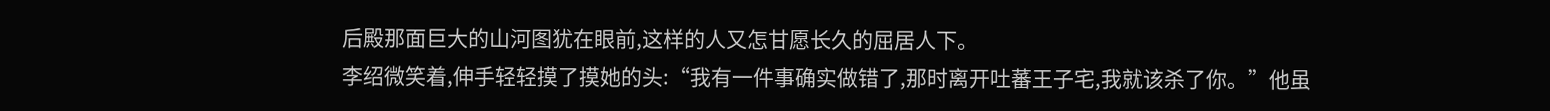后殿那面巨大的山河图犹在眼前,这样的人又怎甘愿长久的屈居人下。
李绍微笑着,伸手轻轻摸了摸她的头:“我有一件事确实做错了,那时离开吐蕃王子宅,我就该杀了你。”他虽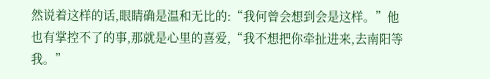然说着这样的话,眼睛确是温和无比的:“我何曾会想到会是这样。”他也有掌控不了的事,那就是心里的喜爱,“我不想把你牵扯进来,去南阳等我。”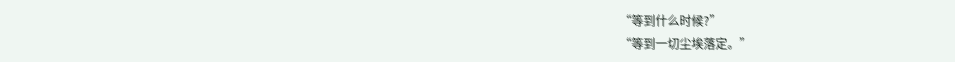“等到什么时候?”
“等到一切尘埃落定。”